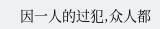因一人的过犯,众人都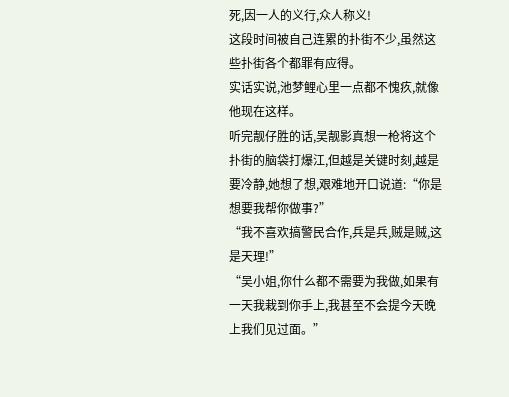死,因一人的义行,众人称义!
这段时间被自己连累的扑街不少,虽然这些扑街各个都罪有应得。
实话实说,池梦鲤心里一点都不愧疚,就像他现在这样。
听完靓仔胜的话,吴靓影真想一枪将这个扑街的脑袋打爆江,但越是关键时刻,越是要冷静,她想了想,艰难地开口说道:“你是想要我帮你做事?”
“我不喜欢搞警民合作,兵是兵,贼是贼,这是天理!”
“吴小姐,你什么都不需要为我做,如果有一天我栽到你手上,我甚至不会提今天晚上我们见过面。”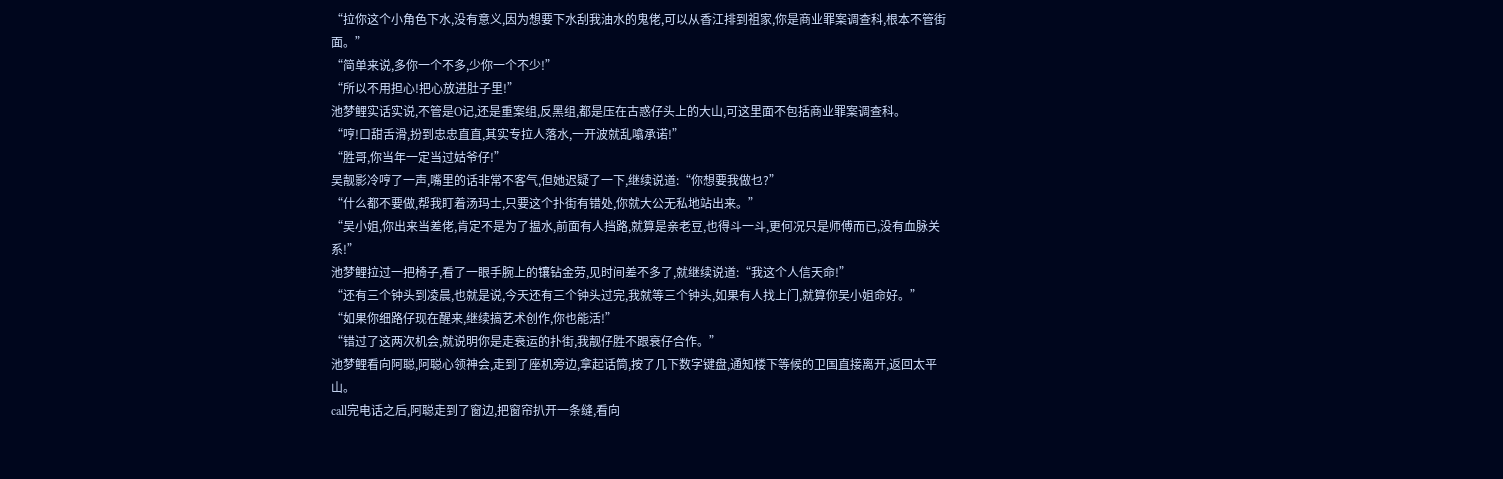“拉你这个小角色下水,没有意义,因为想要下水刮我油水的鬼佬,可以从香江排到祖家,你是商业罪案调查科,根本不管街面。”
“简单来说,多你一个不多,少你一个不少!”
“所以不用担心!把心放进肚子里!”
池梦鲤实话实说,不管是O记,还是重案组,反黑组,都是压在古惑仔头上的大山,可这里面不包括商业罪案调查科。
“哼!口甜舌滑,扮到忠忠直直,其实专拉人落水,一开波就乱噏承诺!”
“胜哥,你当年一定当过姑爷仔!”
吴靓影冷哼了一声,嘴里的话非常不客气,但她迟疑了一下,继续说道:“你想要我做乜?”
“什么都不要做,帮我盯着汤玛士,只要这个扑街有错处,你就大公无私地站出来。”
“吴小姐,你出来当差佬,肯定不是为了揾水,前面有人挡路,就算是亲老豆,也得斗一斗,更何况只是师傅而已,没有血脉关系!”
池梦鲤拉过一把椅子,看了一眼手腕上的镶钻金劳,见时间差不多了,就继续说道:“我这个人信天命!”
“还有三个钟头到凌晨,也就是说,今天还有三个钟头过完,我就等三个钟头,如果有人找上门,就算你吴小姐命好。”
“如果你细路仔现在醒来,继续搞艺术创作,你也能活!”
“错过了这两次机会,就说明你是走衰运的扑街,我靓仔胜不跟衰仔合作。”
池梦鲤看向阿聪,阿聪心领神会,走到了座机旁边,拿起话筒,按了几下数字键盘,通知楼下等候的卫国直接离开,返回太平山。
call完电话之后,阿聪走到了窗边,把窗帘扒开一条缝,看向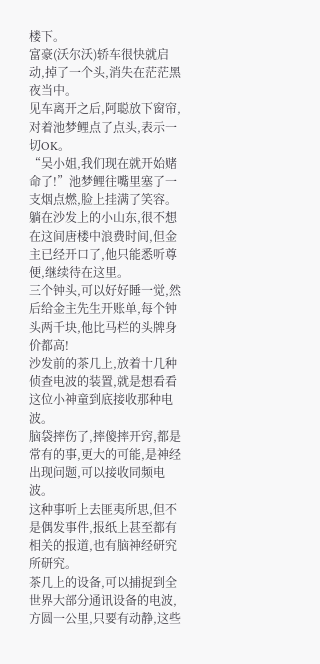楼下。
富豪(沃尔沃)轿车很快就启动,掉了一个头,消失在茫茫黑夜当中。
见车离开之后,阿聪放下窗帘,对着池梦鲤点了点头,表示一切OK。
“吴小姐,我们现在就开始赌命了!”池梦鲤往嘴里塞了一支烟点燃,脸上挂满了笑容。
躺在沙发上的小山东,很不想在这间唐楼中浪费时间,但金主已经开口了,他只能悉听尊便,继续待在这里。
三个钟头,可以好好睡一觉,然后给金主先生开账单,每个钟头两千块,他比马栏的头牌身价都高!
沙发前的茶几上,放着十几种侦查电波的装置,就是想看看这位小神童到底接收那种电波。
脑袋摔伤了,摔傻摔开窍,都是常有的事,更大的可能,是神经出现问题,可以接收同频电波。
这种事听上去匪夷所思,但不是偶发事件,报纸上甚至都有相关的报道,也有脑神经研究所研究。
茶几上的设备,可以捕捉到全世界大部分通讯设备的电波,方圆一公里,只要有动静,这些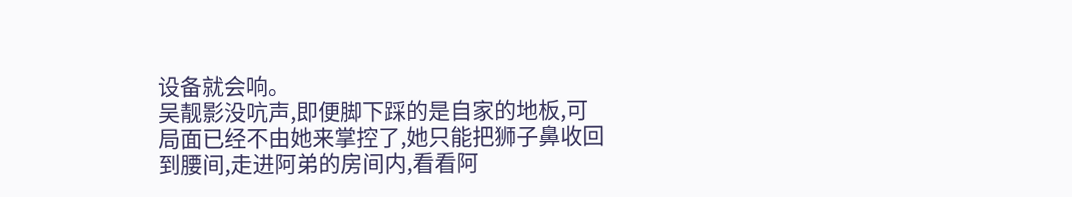设备就会响。
吴靓影没吭声,即便脚下踩的是自家的地板,可局面已经不由她来掌控了,她只能把狮子鼻收回到腰间,走进阿弟的房间内,看看阿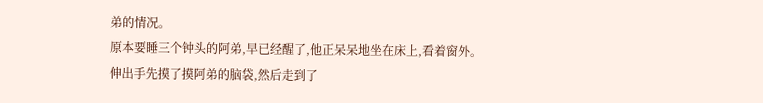弟的情况。
原本要睡三个钟头的阿弟,早已经醒了,他正呆呆地坐在床上,看着窗外。
伸出手先摸了摸阿弟的脑袋,然后走到了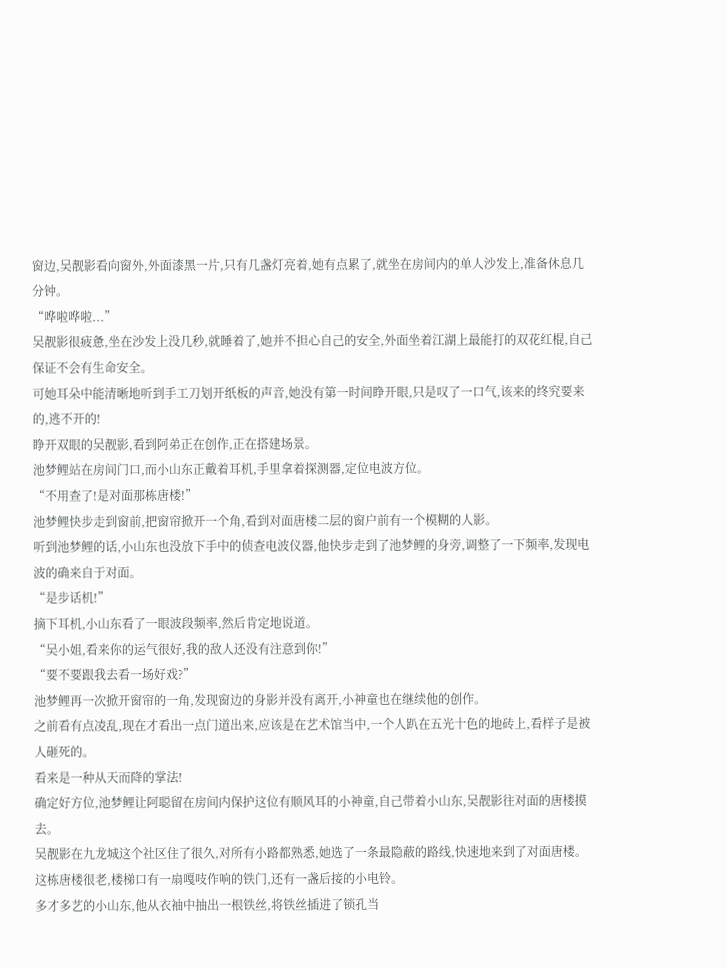窗边,吴靓影看向窗外,外面漆黑一片,只有几盏灯亮着,她有点累了,就坐在房间内的单人沙发上,准备休息几分钟。
“哗啦哗啦...”
吴靓影很疲惫,坐在沙发上没几秒,就睡着了,她并不担心自己的安全,外面坐着江湖上最能打的双花红棍,自己保证不会有生命安全。
可她耳朵中能清晰地听到手工刀划开纸板的声音,她没有第一时间睁开眼,只是叹了一口气,该来的终究要来的,逃不开的!
睁开双眼的吴靓影,看到阿弟正在创作,正在搭建场景。
池梦鲤站在房间门口,而小山东正戴着耳机,手里拿着探测器,定位电波方位。
“不用查了!是对面那栋唐楼!”
池梦鲤快步走到窗前,把窗帘掀开一个角,看到对面唐楼二层的窗户前有一个模糊的人影。
听到池梦鲤的话,小山东也没放下手中的侦查电波仪器,他快步走到了池梦鲤的身旁,调整了一下频率,发现电波的确来自于对面。
“是步话机!”
摘下耳机,小山东看了一眼波段频率,然后肯定地说道。
“吴小姐,看来你的运气很好,我的敌人还没有注意到你!”
“要不要跟我去看一场好戏?”
池梦鲤再一次掀开窗帘的一角,发现窗边的身影并没有离开,小神童也在继续他的创作。
之前看有点凌乱,现在才看出一点门道出来,应该是在艺术馆当中,一个人趴在五光十色的地砖上,看样子是被人砸死的。
看来是一种从天而降的掌法!
确定好方位,池梦鲤让阿聪留在房间内保护这位有顺风耳的小神童,自己带着小山东,吴靓影往对面的唐楼摸去。
吴靓影在九龙城这个社区住了很久,对所有小路都熟悉,她选了一条最隐蔽的路线,快速地来到了对面唐楼。
这栋唐楼很老,楼梯口有一扇嘎吱作响的铁门,还有一盏后接的小电铃。
多才多艺的小山东,他从衣袖中抽出一根铁丝,将铁丝插进了锁孔当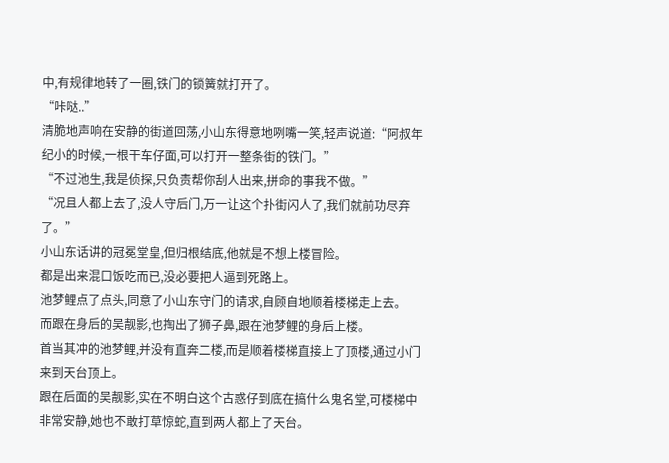中,有规律地转了一圈,铁门的锁簧就打开了。
“咔哒..”
清脆地声响在安静的街道回荡,小山东得意地咧嘴一笑,轻声说道:“阿叔年纪小的时候,一根干车仔面,可以打开一整条街的铁门。”
“不过池生,我是侦探,只负责帮你刮人出来,拼命的事我不做。”
“况且人都上去了,没人守后门,万一让这个扑街闪人了,我们就前功尽弃了。”
小山东话讲的冠冕堂皇,但归根结底,他就是不想上楼冒险。
都是出来混口饭吃而已,没必要把人逼到死路上。
池梦鲤点了点头,同意了小山东守门的请求,自顾自地顺着楼梯走上去。
而跟在身后的吴靓影,也掏出了狮子鼻,跟在池梦鲤的身后上楼。
首当其冲的池梦鲤,并没有直奔二楼,而是顺着楼梯直接上了顶楼,通过小门来到天台顶上。
跟在后面的吴靓影,实在不明白这个古惑仔到底在搞什么鬼名堂,可楼梯中非常安静,她也不敢打草惊蛇,直到两人都上了天台。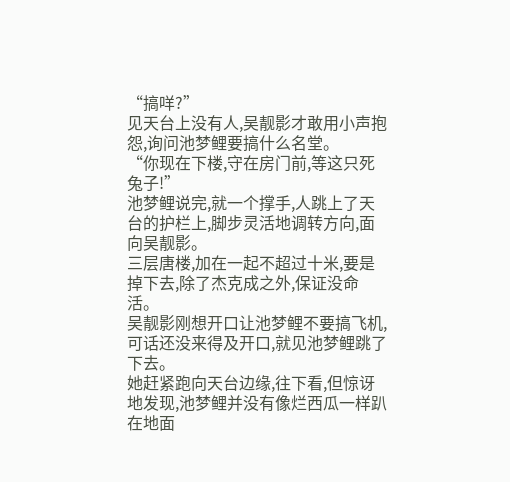“搞咩?”
见天台上没有人,吴靓影才敢用小声抱怨,询问池梦鲤要搞什么名堂。
“你现在下楼,守在房门前,等这只死兔子!”
池梦鲤说完,就一个撑手,人跳上了天台的护栏上,脚步灵活地调转方向,面向吴靓影。
三层唐楼,加在一起不超过十米,要是掉下去,除了杰克成之外,保证没命活。
吴靓影刚想开口让池梦鲤不要搞飞机,可话还没来得及开口,就见池梦鲤跳了下去。
她赶紧跑向天台边缘,往下看,但惊讶地发现,池梦鲤并没有像烂西瓜一样趴在地面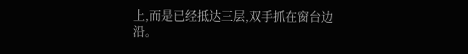上,而是已经抵达三层,双手抓在窗台边沿。